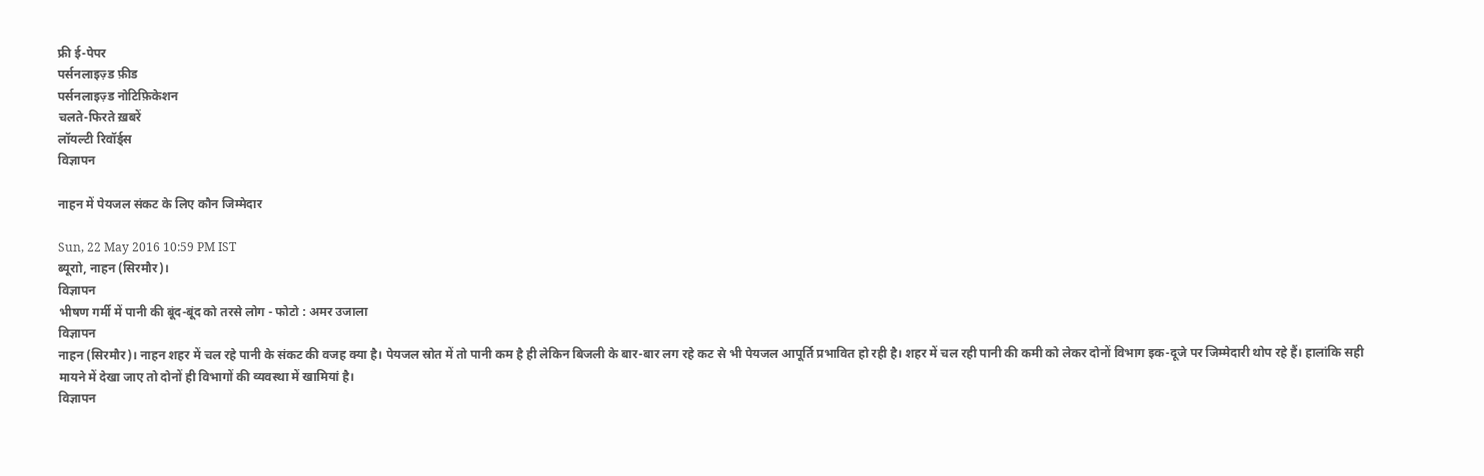फ्री ई-पेपर
पर्सनलाइज़्ड फ़ीड
पर्सनलाइज़्ड नोटिफ़िकेशन
चलते-फिरते ख़बरें
लॉयल्टी रिवॉर्ड्स
विज्ञापन

नाहन में पेयजल संकट के लिए कौन जिम्मेदार

Sun, 22 May 2016 10:59 PM IST
ब्यूराो, नाहन (सिरमौर)।
विज्ञापन
भीषण गर्मी में पानी की बूंद-बूंद को तरसे लोग - फोटो : अमर उजाला
विज्ञापन
नाहन (सिरमौर)। नाहन शहर में चल रहे पानी के संकट की वजह क्या है। पेयजल स्रोत में तो पानी कम है ही लेकिन बिजली के बार-बार लग रहे कट से भी पेयजल आपूर्ति प्रभावित हो रही है। शहर में चल रही पानी की कमी को लेकर दोनों विभाग इक-दूजे पर जिम्मेदारी थोप रहे हैं। हालांकि सही मायने में देखा जाए तो दोनों ही विभागों की व्यवस्था में खामियां है।
विज्ञापन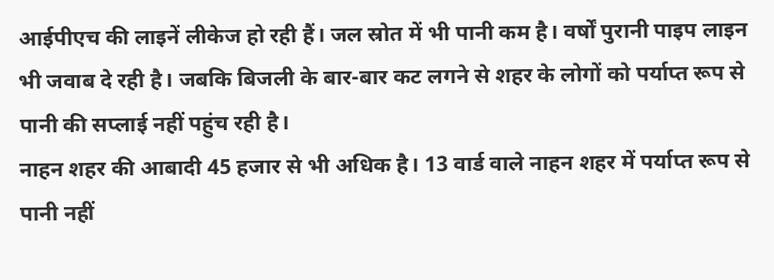आईपीएच की लाइनें लीकेज हो रही हैं। जल स्रोत में भी पानी कम है। वर्षों पुरानी पाइप लाइन भी जवाब दे रही है। जबकि बिजली के बार-बार कट लगने से शहर के लोगों को पर्याप्त रूप से पानी की सप्लाई नहीं पहुंच रही है।
नाहन शहर की आबादी 45 हजार से भी अधिक है। 13 वार्ड वाले नाहन शहर में पर्याप्त रूप से पानी नहीं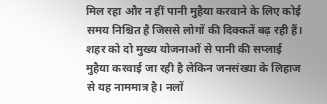मिल रहा और न हीं पानी मुहैया करवाने के लिए कोई समय निश्चित है जिससे लोगों की दिक्कतें बढ़ रही हैं। शहर को दो मुख्य योजनाओं से पानी की सप्लाई मुहैया करवाई जा रही है लेकिन जनसंख्या के लिहाज से यह नाममात्र है। नलों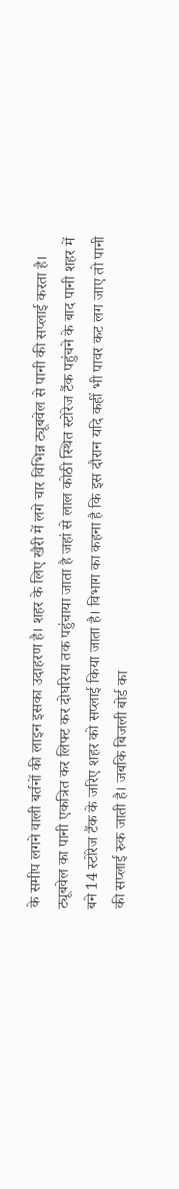के समीप लगने वाली बर्तनों की लाइन इसका उदाहरण है। शहर के लिए खैरी में लगे चार विभिन्न ट्यूबवेल से पानी की सप्लाई करता है। ट्यूबवेल का पानी एकत्रित कर लिफ्ट कर दोघरिया तक पहुंचाया जाता है जहां से लाल कोठी स्थित स्टोरेज टैंक पहुंचने के बाद पानी शहर में बने 14 स्टोरेज टैंक के जरिए शहर को सप्लाई किया जाता है। विभाग का कहना है कि इस दौरान यदि कहीं भी पावर कट लग जाए तो पानी की सप्लाई रुक जाती है। जबकि बिजली बोर्ड का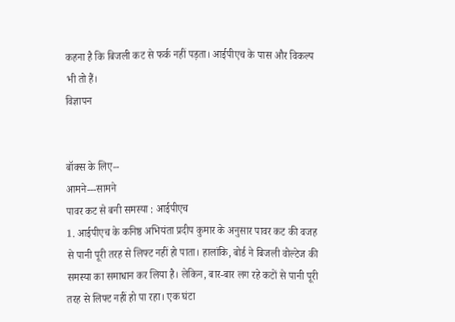कहना है कि बिजली कट से फर्क नहीं पड़ता। आईपीएच के पास और विकल्प भी तो हैं।
विज्ञापन


बॉक्स के लिए--
आमने---सामने
पावर कट से बनी समस्या : आईपीएच
1. आईपीएच के कनिष्ठ अभियंता प्रदीप कुमार के अनुसार पावर कट की वजह से पानी पूरी तरह से लिफ्ट नहीं हो पाता। हालांकि, बोर्ड ने बिजली वोल्टेज की समस्या का समाधान कर लिया है। लेकिन, बार-बार लग रहे कटों से पानी पूरी तरह से लिफ्ट नहीं हो पा रहा। एक घंटा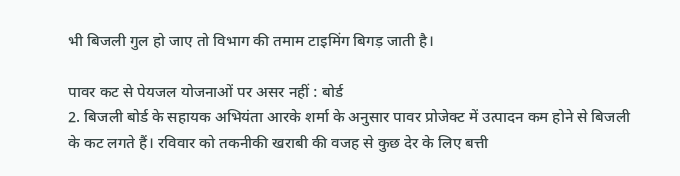भी बिजली गुल हो जाए तो विभाग की तमाम टाइमिंग बिगड़ जाती है।

पावर कट से पेयजल योजनाओं पर असर नहीं : बोर्ड
2. बिजली बोर्ड के सहायक अभियंता आरके शर्मा के अनुसार पावर प्रोजेक्ट में उत्पादन कम होने से बिजली के कट लगते हैं। रविवार को तकनीकी खराबी की वजह से कुछ देर के लिए बत्ती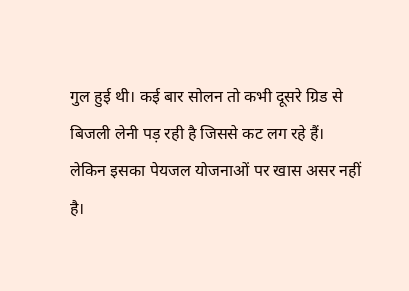गुल हुई थी। कई बार सोलन तो कभी दूसरे ग्रिड से बिजली लेनी पड़ रही है जिससे कट लग रहे हैं। लेकिन इसका पेयजल योजनाओं पर खास असर नहीं है।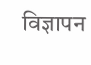विज्ञापन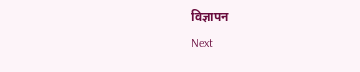विज्ञापन
Next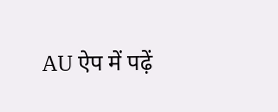AU ऐप में पढ़ें